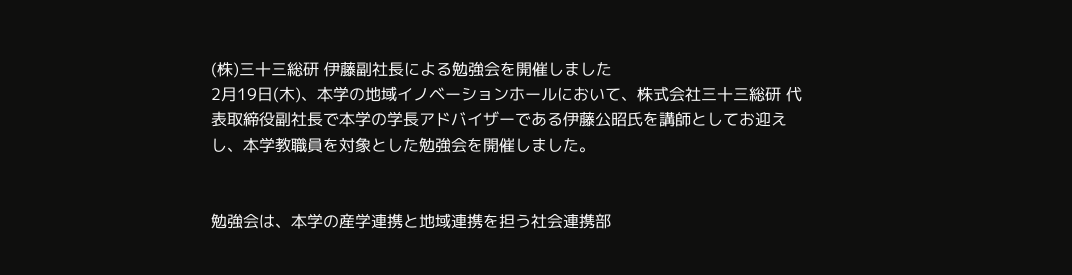(株)三十三総研 伊藤副社長による勉強会を開催しました
2月19日(木)、本学の地域イノベーションホールにおいて、株式会社三十三総研 代表取締役副社長で本学の学長アドバイザーである伊藤公昭氏を講師としてお迎えし、本学教職員を対象とした勉強会を開催しました。


勉強会は、本学の産学連携と地域連携を担う社会連携部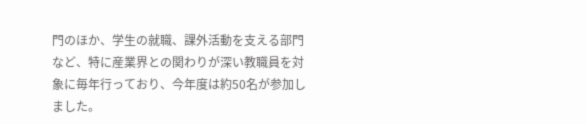門のほか、学生の就職、課外活動を支える部門など、特に産業界との関わりが深い教職員を対象に毎年行っており、今年度は約50名が参加しました。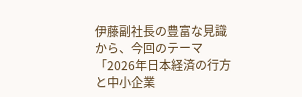伊藤副社長の豊富な見識から、今回のテーマ「2026年日本経済の行方と中小企業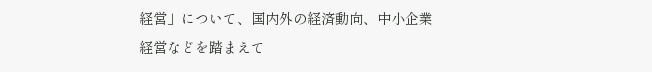経営」について、国内外の経済動向、中小企業経営などを踏まえて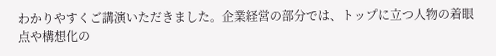わかりやすくご講演いただきました。企業経営の部分では、トップに立つ人物の着眼点や構想化の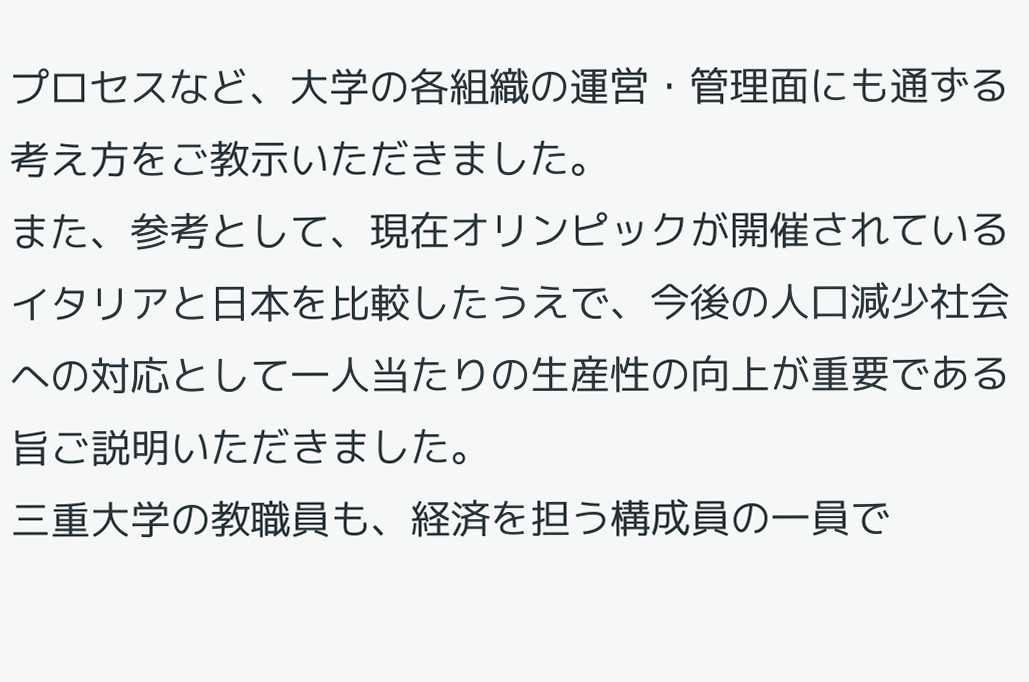プロセスなど、大学の各組織の運営・管理面にも通ずる考え方をご教示いただきました。
また、参考として、現在オリンピックが開催されているイタリアと日本を比較したうえで、今後の人口減少社会への対応として一人当たりの生産性の向上が重要である旨ご説明いただきました。
三重大学の教職員も、経済を担う構成員の一員で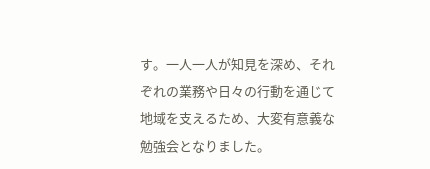す。一人一人が知見を深め、それぞれの業務や日々の行動を通じて地域を支えるため、大変有意義な勉強会となりました。